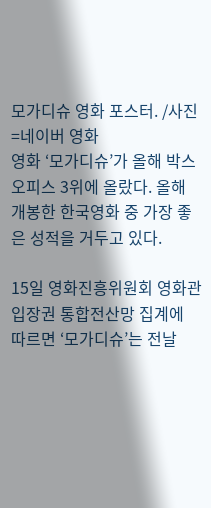모가디슈 영화 포스터. /사진=네이버 영화
영화 ‘모가디슈’가 올해 박스오피스 3위에 올랐다. 올해 개봉한 한국영화 중 가장 좋은 성적을 거두고 있다.

15일 영화진흥위원회 영화관 입장권 통합전산망 집계에 따르면 ‘모가디슈’는 전날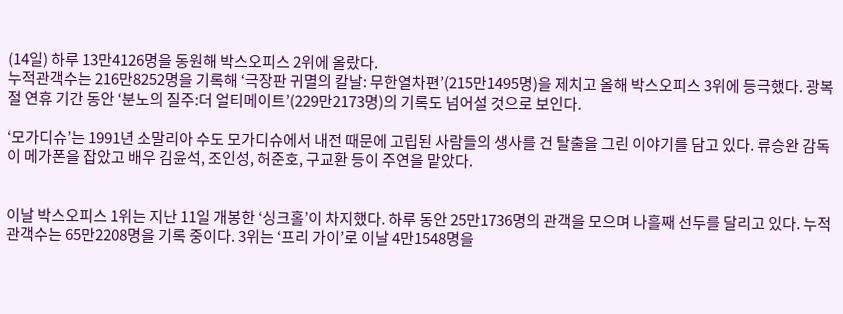(14일) 하루 13만4126명을 동원해 박스오피스 2위에 올랐다.
누적관객수는 216만8252명을 기록해 ‘극장판 귀멸의 칼날: 무한열차편’(215만1495명)을 제치고 올해 박스오피스 3위에 등극했다. 광복절 연휴 기간 동안 ‘분노의 질주:더 얼티메이트’(229만2173명)의 기록도 넘어설 것으로 보인다.

‘모가디슈’는 1991년 소말리아 수도 모가디슈에서 내전 때문에 고립된 사람들의 생사를 건 탈출을 그린 이야기를 담고 있다. 류승완 감독이 메가폰을 잡았고 배우 김윤석, 조인성, 허준호, 구교환 등이 주연을 맡았다.


이날 박스오피스 1위는 지난 11일 개봉한 ‘싱크홀’이 차지했다. 하루 동안 25만1736명의 관객을 모으며 나흘째 선두를 달리고 있다. 누적관객수는 65만2208명을 기록 중이다. 3위는 ‘프리 가이’로 이날 4만1548명을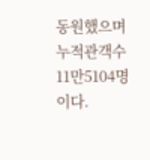동원했으며 누적관객수 11만5104명이다.